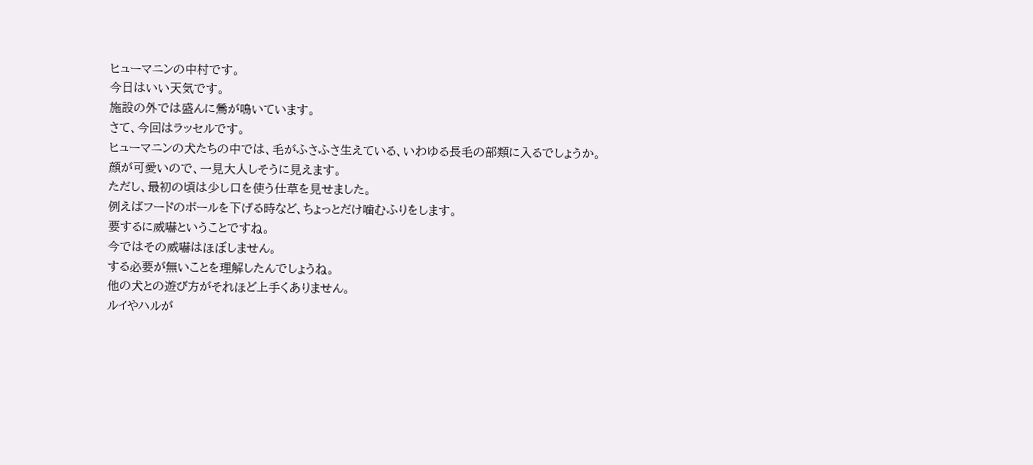ヒューマニンの中村です。
今日はいい天気です。
施設の外では盛んに鶯が鳴いています。
さて、今回はラッセルです。
ヒューマニンの犬たちの中では、毛がふさふさ生えている、いわゆる長毛の部類に入るでしょうか。
顔が可愛いので、一見大人しそうに見えます。
ただし、最初の頃は少し口を使う仕草を見せました。
例えばフードのボールを下げる時など、ちょっとだけ噛むふりをします。
要するに威嚇ということですね。
今ではその威嚇はほぼしません。
する必要が無いことを理解したんでしょうね。
他の犬との遊び方がそれほど上手くありません。
ルイやハルが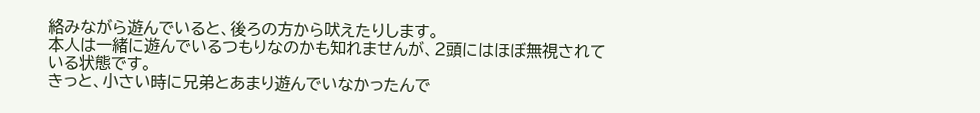絡みながら遊んでいると、後ろの方から吠えたりします。
本人は一緒に遊んでいるつもりなのかも知れませんが、2頭にはほぼ無視されている状態です。
きっと、小さい時に兄弟とあまり遊んでいなかったんで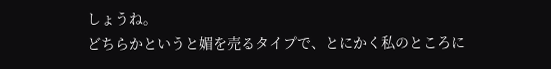しょうね。
どちらかというと媚を売るタイプで、とにかく私のところに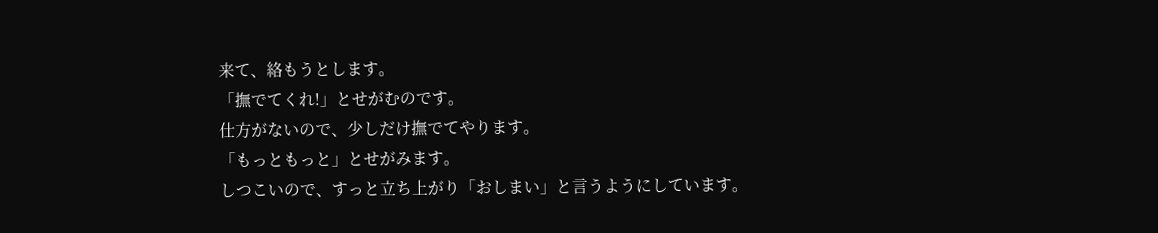来て、絡もうとします。
「撫でてくれ!」とせがむのです。
仕方がないので、少しだけ撫でてやります。
「もっともっと」とせがみます。
しつこいので、すっと立ち上がり「おしまい」と言うようにしています。